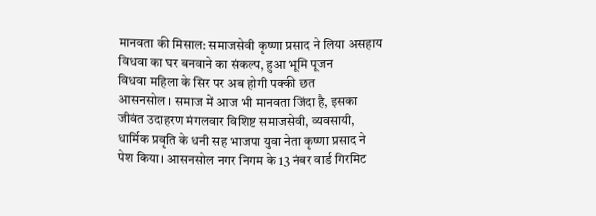मानवता की मिसाल: समाजसेवी कृष्णा प्रसाद ने लिया असहाय विधवा का घर बनवाने का संकल्प, हुआ भूमि पूजन
विधवा महिला के सिर पर अब होगी पक्की छत
आसनसोल । समाज में आज भी मानवता जिंदा है, इसका जीवंत उदाहरण मंगलवार विशिष्ट समाजसेवी, व्यवसायी, धार्मिक प्रवृति के धनी सह भाजपा युवा नेता कृष्णा प्रसाद ने पेश किया। आसनसोल नगर निगम के 13 नंबर वार्ड गिरमिट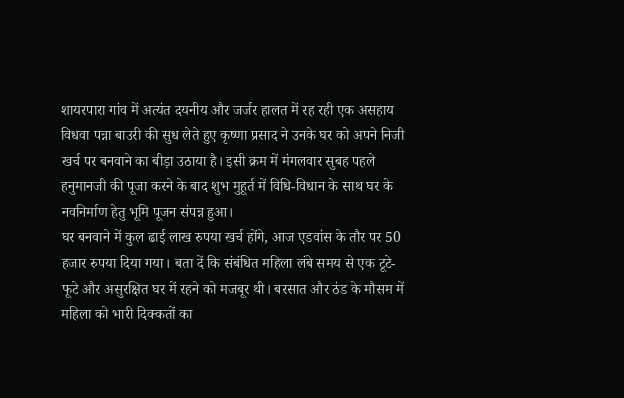शायरपारा गांव में अत्यंत दयनीय और जर्जर हालत में रह रही एक असहाय विधवा पन्ना बाउरी की सुध लेते हुए कृष्णा प्रसाद ने उनके घर को अपने निजी खर्च पर बनवाने का बीड़ा उठाया है। इसी क्रम में मंगलवार सुबह पहले हनुमानजी की पूजा करने के बाद शुभ मुहूर्त में विधि-विधान के साथ घर के नवनिर्माण हेतु भूमि पूजन संपन्न हुआ।
घर बनवाने में कुल ढाई लाख रुपया खर्च होंगे, आज एडवांस के तौर पर 50 हजार रुपया दिया गया। बता दें कि संबंधित महिला लंबे समय से एक टूटे-फूटे और असुरक्षित घर में रहने को मजबूर थी। बरसात और ठंड के मौसम में महिला को भारी दिक्कतों का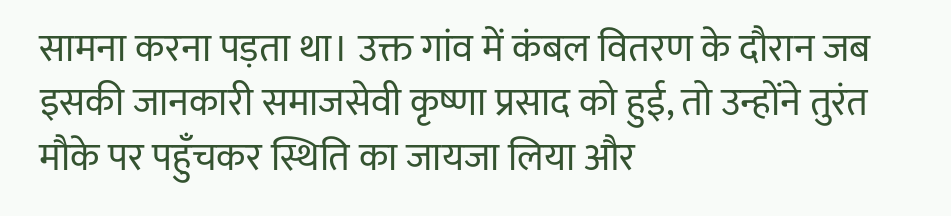सामना करना पड़ता था। उक्त गांव में कंबल वितरण के दौरान जब इसकी जानकारी समाजसेवी कृष्णा प्रसाद को हुई, तो उन्होंने तुरंत मौके पर पहुँचकर स्थिति का जायजा लिया और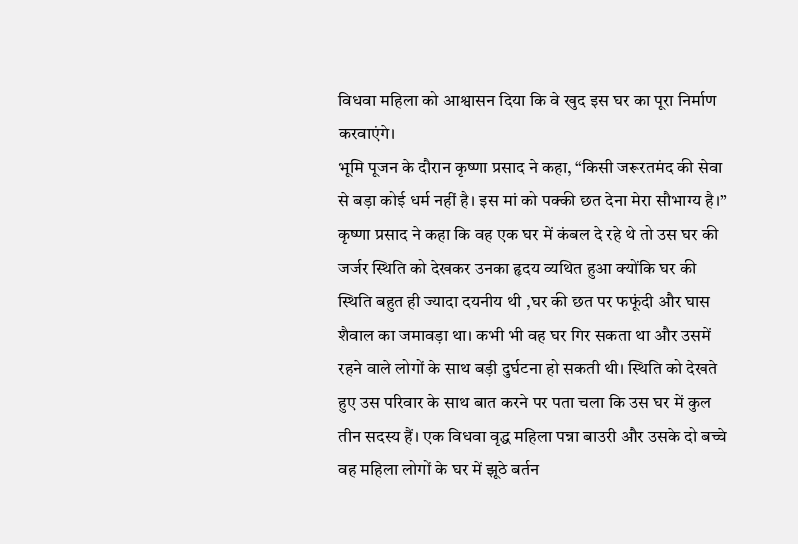विधवा महिला को आश्वासन दिया कि वे खुद इस घर का पूरा निर्माण करवाएंगे।
भूमि पूजन के दौरान कृष्णा प्रसाद ने कहा, “किसी जरूरतमंद की सेवा से बड़ा कोई धर्म नहीं है। इस मां को पक्की छत देना मेरा सौभाग्य है।” कृष्णा प्रसाद ने कहा कि वह एक घर में कंबल दे रहे थे तो उस घर की जर्जर स्थिति को देखकर उनका हृदय व्यथित हुआ क्योंकि घर की स्थिति बहुत ही ज्यादा दयनीय थी ,घर की छत पर फफूंदी और घास शैवाल का जमावड़ा था। कभी भी वह घर गिर सकता था और उसमें रहने वाले लोगों के साथ बड़ी दुर्घटना हो सकती थी। स्थिति को देखते हुए उस परिवार के साथ बात करने पर पता चला कि उस घर में कुल तीन सदस्य हैं। एक विधवा वृद्ध महिला पन्ना बाउरी और उसके दो बच्चे वह महिला लोगों के घर में झूठे बर्तन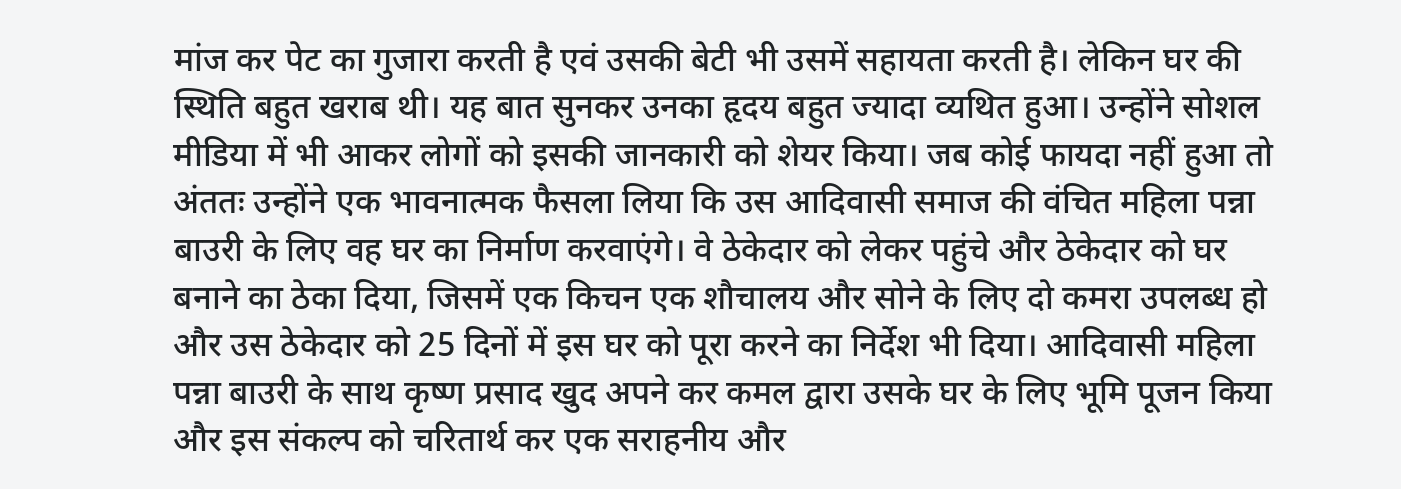मांज कर पेट का गुजारा करती है एवं उसकी बेटी भी उसमें सहायता करती है। लेकिन घर की स्थिति बहुत खराब थी। यह बात सुनकर उनका हृदय बहुत ज्यादा व्यथित हुआ। उन्होंने सोशल मीडिया में भी आकर लोगों को इसकी जानकारी को शेयर किया। जब कोई फायदा नहीं हुआ तो अंततः उन्होंने एक भावनात्मक फैसला लिया कि उस आदिवासी समाज की वंचित महिला पन्ना बाउरी के लिए वह घर का निर्माण करवाएंगे। वे ठेकेदार को लेकर पहुंचे और ठेकेदार को घर बनाने का ठेका दिया, जिसमें एक किचन एक शौचालय और सोने के लिए दो कमरा उपलब्ध हो और उस ठेकेदार को 25 दिनों में इस घर को पूरा करने का निर्देश भी दिया। आदिवासी महिला पन्ना बाउरी के साथ कृष्ण प्रसाद खुद अपने कर कमल द्वारा उसके घर के लिए भूमि पूजन किया और इस संकल्प को चरितार्थ कर एक सराहनीय और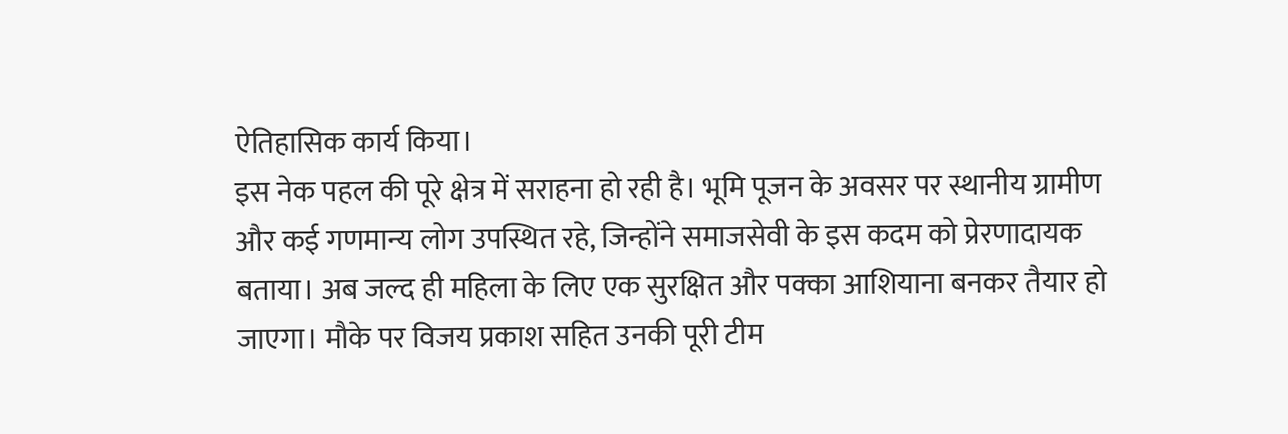ऐतिहासिक कार्य किया।
इस नेक पहल की पूरे क्षेत्र में सराहना हो रही है। भूमि पूजन के अवसर पर स्थानीय ग्रामीण और कई गणमान्य लोग उपस्थित रहे, जिन्होंने समाजसेवी के इस कदम को प्रेरणादायक बताया। अब जल्द ही महिला के लिए एक सुरक्षित और पक्का आशियाना बनकर तैयार हो जाएगा। मौके पर विजय प्रकाश सहित उनकी पूरी टीम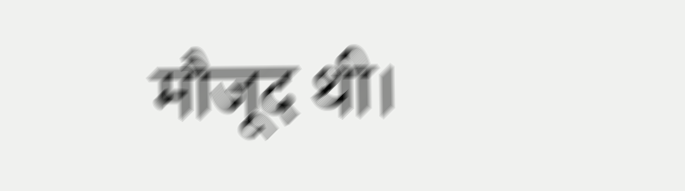मौजूद थी।